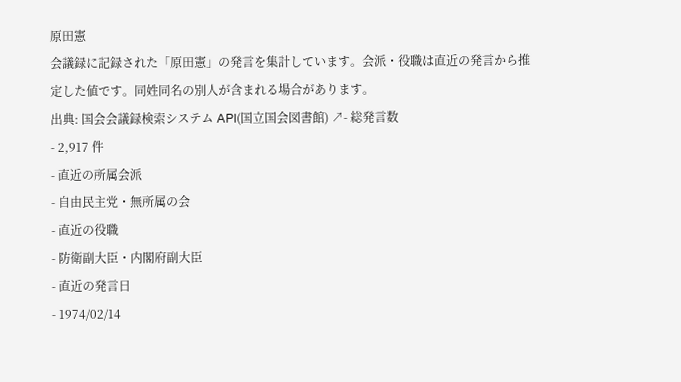原田憲
会議録に記録された「原田憲」の発言を集計しています。会派・役職は直近の発言から推定した値です。同姓同名の別人が含まれる場合があります。
出典: 国会会議録検索システム API(国立国会図書館) ↗- 総発言数
- 2,917 件
- 直近の所属会派
- 自由民主党・無所属の会
- 直近の役職
- 防衛副大臣・内閣府副大臣
- 直近の発言日
- 1974/02/14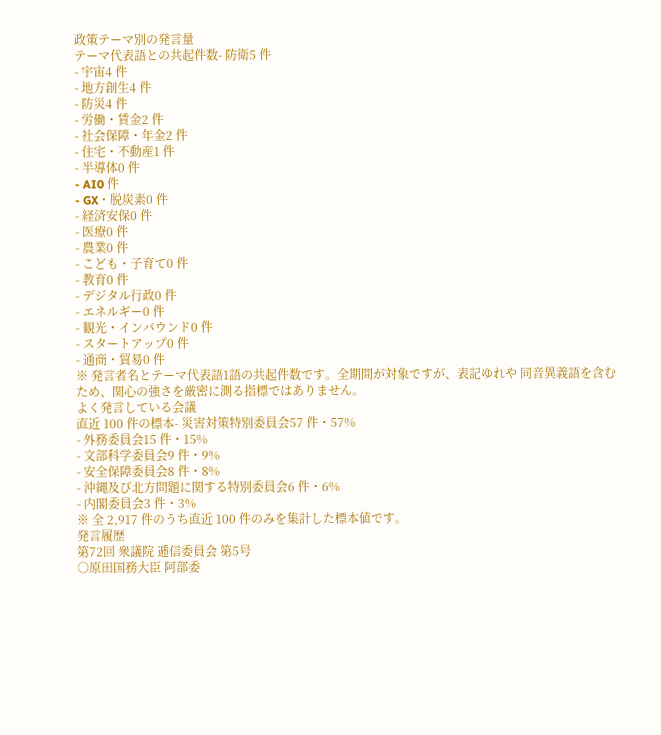政策テーマ別の発言量
テーマ代表語との共起件数- 防衛5 件
- 宇宙4 件
- 地方創生4 件
- 防災4 件
- 労働・賃金2 件
- 社会保障・年金2 件
- 住宅・不動産1 件
- 半導体0 件
- AI0 件
- GX・脱炭素0 件
- 経済安保0 件
- 医療0 件
- 農業0 件
- こども・子育て0 件
- 教育0 件
- デジタル行政0 件
- エネルギー0 件
- 観光・インバウンド0 件
- スタートアップ0 件
- 通商・貿易0 件
※ 発言者名とテーマ代表語1語の共起件数です。全期間が対象ですが、表記ゆれや 同音異義語を含むため、関心の強さを厳密に測る指標ではありません。
よく発言している会議
直近 100 件の標本- 災害対策特別委員会57 件・57%
- 外務委員会15 件・15%
- 文部科学委員会9 件・9%
- 安全保障委員会8 件・8%
- 沖縄及び北方問題に関する特別委員会6 件・6%
- 内閣委員会3 件・3%
※ 全 2,917 件のうち直近 100 件のみを集計した標本値です。
発言履歴
第72回 衆議院 逓信委員会 第5号
○原田国務大臣 阿部委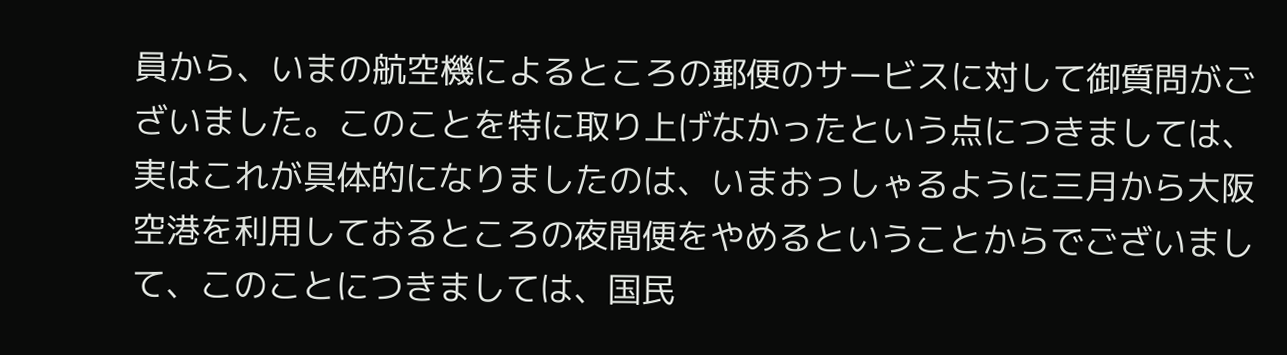員から、いまの航空機によるところの郵便のサービスに対して御質問がございました。このことを特に取り上げなかったという点につきましては、実はこれが具体的になりましたのは、いまおっしゃるように三月から大阪空港を利用しておるところの夜間便をやめるということからでございまして、このことにつきましては、国民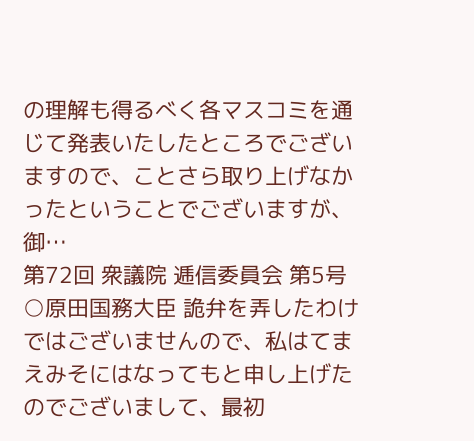の理解も得るべく各マスコミを通じて発表いたしたところでございますので、ことさら取り上げなかったということでございますが、御…
第72回 衆議院 逓信委員会 第5号
○原田国務大臣 詭弁を弄したわけではございませんので、私はてまえみそにはなってもと申し上げたのでございまして、最初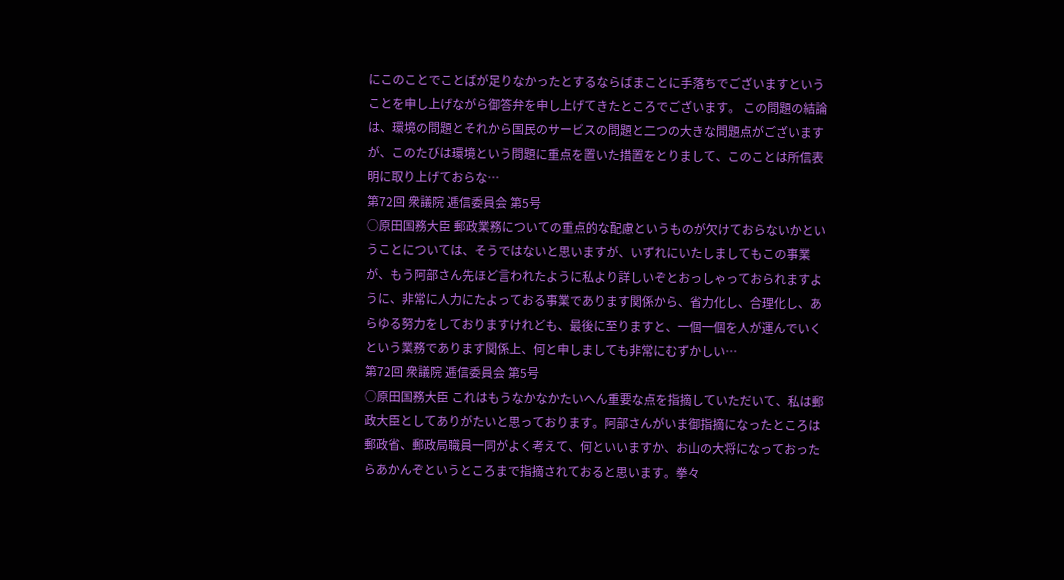にこのことでことばが足りなかったとするならばまことに手落ちでございますということを申し上げながら御答弁を申し上げてきたところでございます。 この問題の結論は、環境の問題とそれから国民のサービスの問題と二つの大きな問題点がございますが、このたびは環境という問題に重点を置いた措置をとりまして、このことは所信表明に取り上げておらな…
第72回 衆議院 逓信委員会 第5号
○原田国務大臣 郵政業務についての重点的な配慮というものが欠けておらないかということについては、そうではないと思いますが、いずれにいたしましてもこの事業が、もう阿部さん先ほど言われたように私より詳しいぞとおっしゃっておられますように、非常に人力にたよっておる事業であります関係から、省力化し、合理化し、あらゆる努力をしておりますけれども、最後に至りますと、一個一個を人が運んでいくという業務であります関係上、何と申しましても非常にむずかしい…
第72回 衆議院 逓信委員会 第5号
○原田国務大臣 これはもうなかなかたいへん重要な点を指摘していただいて、私は郵政大臣としてありがたいと思っております。阿部さんがいま御指摘になったところは郵政省、郵政局職員一同がよく考えて、何といいますか、お山の大将になっておったらあかんぞというところまで指摘されておると思います。拳々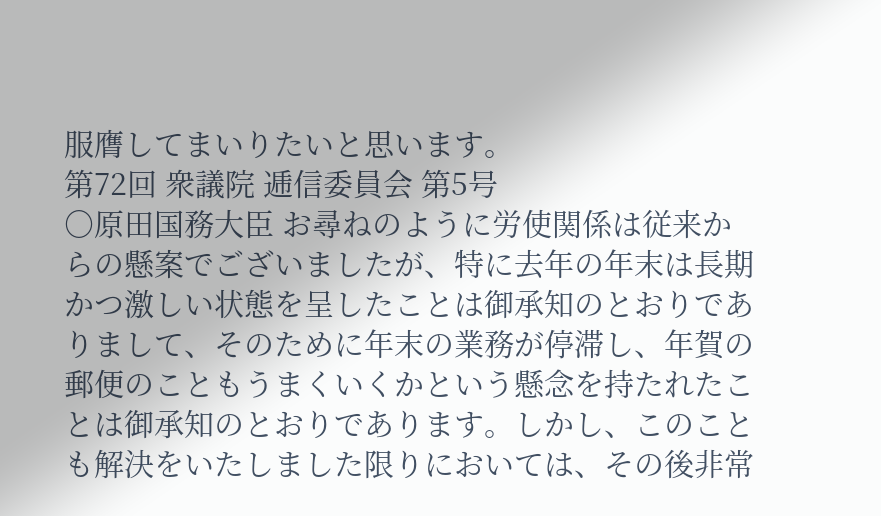服膺してまいりたいと思います。
第72回 衆議院 逓信委員会 第5号
○原田国務大臣 お尋ねのように労使関係は従来からの懸案でございましたが、特に去年の年末は長期かつ激しい状態を呈したことは御承知のとおりでありまして、そのために年末の業務が停滞し、年賀の郵便のこともうまくいくかという懸念を持たれたことは御承知のとおりであります。しかし、このことも解決をいたしました限りにおいては、その後非常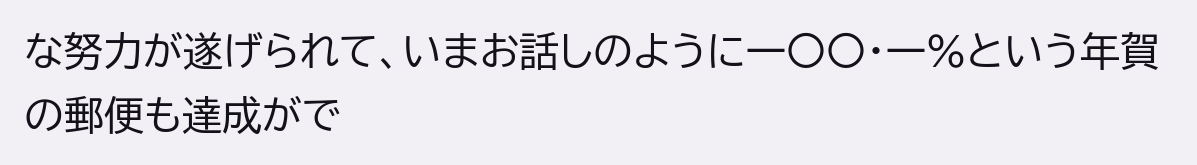な努力が遂げられて、いまお話しのように一〇〇・一%という年賀の郵便も達成がで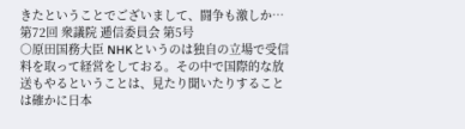きたということでございまして、闘争も激しか…
第72回 衆議院 逓信委員会 第5号
○原田国務大臣 NHKというのは独自の立場で受信料を取って経営をしておる。その中で国際的な放送もやるということは、見たり聞いたりすることは確かに日本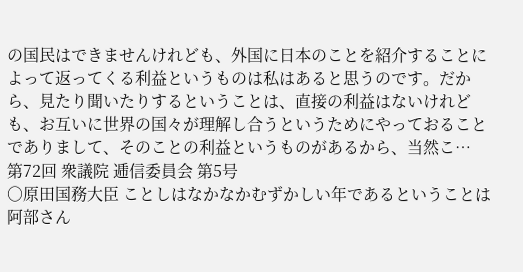の国民はできませんけれども、外国に日本のことを紹介することによって返ってくる利益というものは私はあると思うのです。だから、見たり聞いたりするということは、直接の利益はないけれども、お互いに世界の国々が理解し合うというためにやっておることでありまして、そのことの利益というものがあるから、当然こ…
第72回 衆議院 逓信委員会 第5号
○原田国務大臣 ことしはなかなかむずかしい年であるということは阿部さん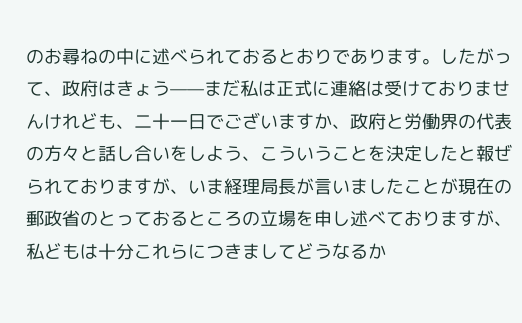のお尋ねの中に述べられておるとおりであります。したがって、政府はきょう——まだ私は正式に連絡は受けておりませんけれども、二十一日でございますか、政府と労働界の代表の方々と話し合いをしよう、こういうことを決定したと報ぜられておりますが、いま経理局長が言いましたことが現在の郵政省のとっておるところの立場を申し述べておりますが、私どもは十分これらにつきましてどうなるか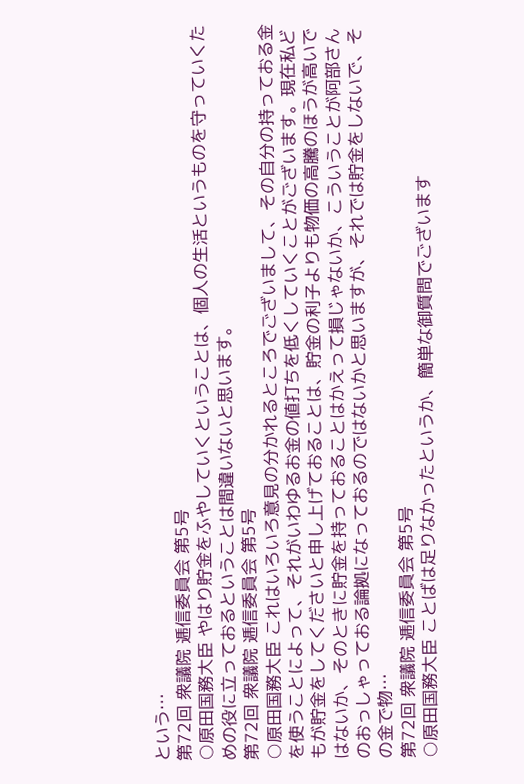という…
第72回 衆議院 逓信委員会 第5号
○原田国務大臣 やはり貯金をふやしていくということは、個人の生活というものを守っていくための役に立っておるということは間違いないと思います。
第72回 衆議院 逓信委員会 第5号
○原田国務大臣 これはいろいろ意見の分かれるところでございまして、その自分の持っておる金を使うことによって、それがいわゆるお金の値打ちを低くしていくことがございます。現在私どもが貯金をしてくださいと申し上げておることは、貯金の利子よりも物価の高騰のほうが高いではないか、そのときに貯金を持っておることはかえって損じゃないか、こういうことが阿部さんのおっしゃっておる論拠になっておるのではないかと思いますが、それでは貯金をしないで、その金で物…
第72回 衆議院 逓信委員会 第5号
○原田国務大臣 ことばは足りなかったというか、簡単な御質問でございます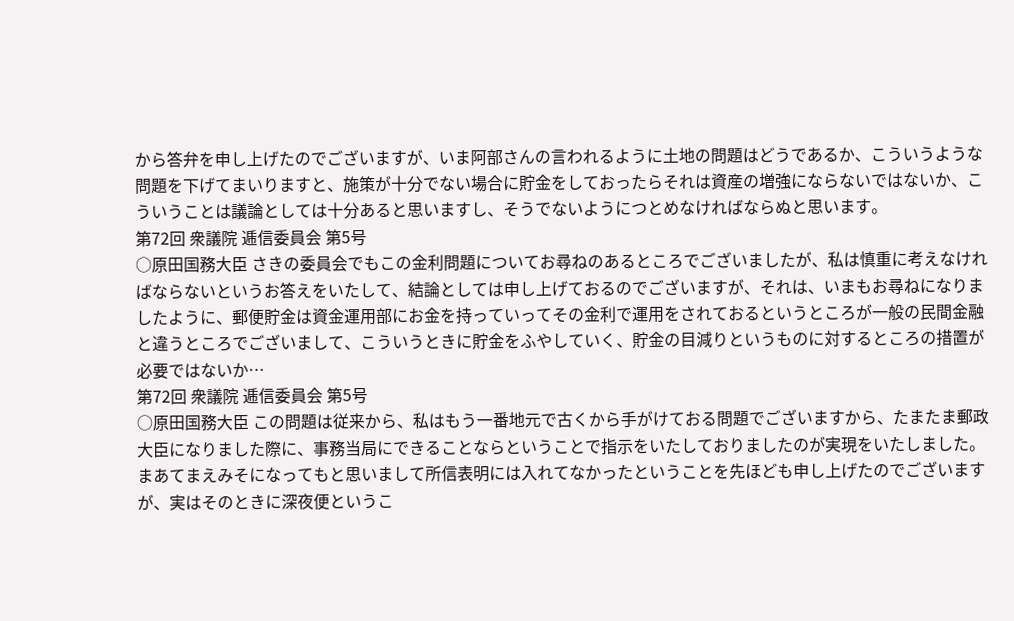から答弁を申し上げたのでございますが、いま阿部さんの言われるように土地の問題はどうであるか、こういうような問題を下げてまいりますと、施策が十分でない場合に貯金をしておったらそれは資産の増強にならないではないか、こういうことは議論としては十分あると思いますし、そうでないようにつとめなければならぬと思います。
第72回 衆議院 逓信委員会 第5号
○原田国務大臣 さきの委員会でもこの金利問題についてお尋ねのあるところでございましたが、私は慎重に考えなければならないというお答えをいたして、結論としては申し上げておるのでございますが、それは、いまもお尋ねになりましたように、郵便貯金は資金運用部にお金を持っていってその金利で運用をされておるというところが一般の民間金融と違うところでございまして、こういうときに貯金をふやしていく、貯金の目減りというものに対するところの措置が必要ではないか…
第72回 衆議院 逓信委員会 第5号
○原田国務大臣 この問題は従来から、私はもう一番地元で古くから手がけておる問題でございますから、たまたま郵政大臣になりました際に、事務当局にできることならということで指示をいたしておりましたのが実現をいたしました。まあてまえみそになってもと思いまして所信表明には入れてなかったということを先ほども申し上げたのでございますが、実はそのときに深夜便というこ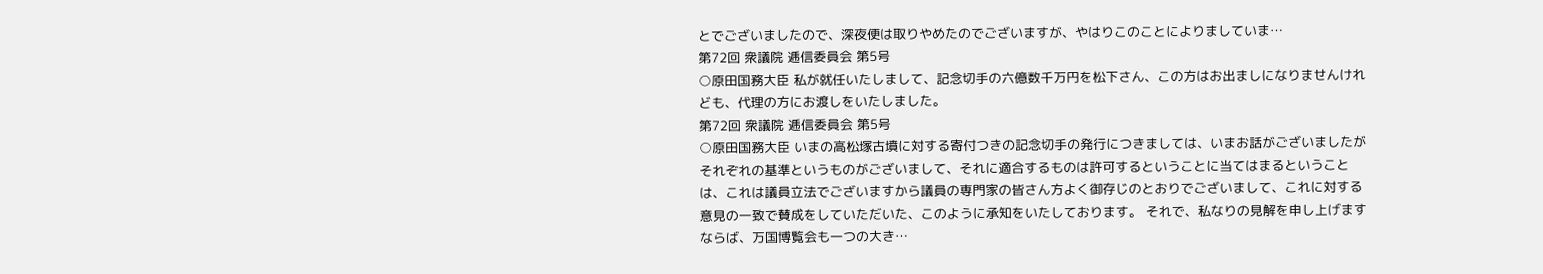とでございましたので、深夜便は取りやめたのでございますが、やはりこのことによりましていま…
第72回 衆議院 逓信委員会 第5号
○原田国務大臣 私が就任いたしまして、記念切手の六億数千万円を松下さん、この方はお出ましになりませんけれども、代理の方にお渡しをいたしました。
第72回 衆議院 逓信委員会 第5号
○原田国務大臣 いまの高松塚古墳に対する寄付つきの記念切手の発行につきましては、いまお話がございましたがそれぞれの基準というものがございまして、それに適合するものは許可するということに当てはまるということは、これは議員立法でございますから議員の専門家の皆さん方よく御存じのとおりでございまして、これに対する意見の一致で賛成をしていただいた、このように承知をいたしております。 それで、私なりの見解を申し上げますならば、万国博覧会も一つの大き…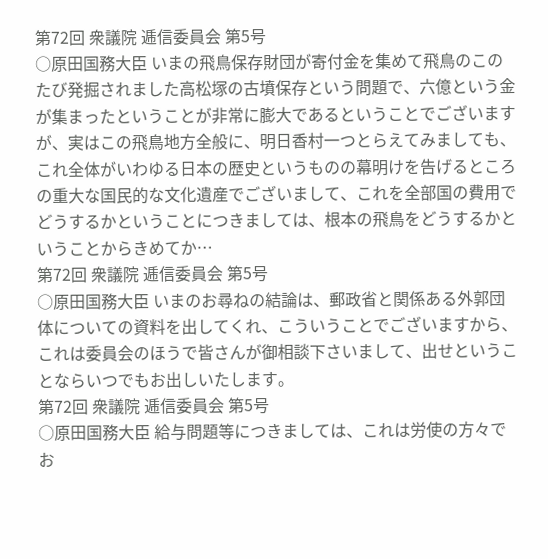第72回 衆議院 逓信委員会 第5号
○原田国務大臣 いまの飛鳥保存財団が寄付金を集めて飛鳥のこのたび発掘されました高松塚の古墳保存という問題で、六億という金が集まったということが非常に膨大であるということでございますが、実はこの飛鳥地方全般に、明日香村一つとらえてみましても、これ全体がいわゆる日本の歴史というものの幕明けを告げるところの重大な国民的な文化遺産でございまして、これを全部国の費用でどうするかということにつきましては、根本の飛鳥をどうするかということからきめてか…
第72回 衆議院 逓信委員会 第5号
○原田国務大臣 いまのお尋ねの結論は、郵政省と関係ある外郭団体についての資料を出してくれ、こういうことでございますから、これは委員会のほうで皆さんが御相談下さいまして、出せということならいつでもお出しいたします。
第72回 衆議院 逓信委員会 第5号
○原田国務大臣 給与問題等につきましては、これは労使の方々でお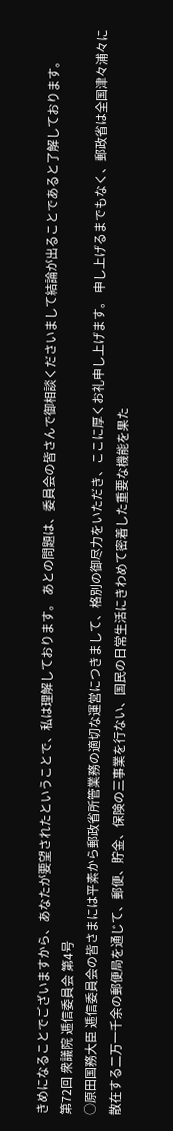きめになることでございますから、あなたが要望されたということで、私は理解しております。 あとの問題は、委員会の皆さんで御相談くださいまして結論が出ることであると了解しております。
第72回 衆議院 逓信委員会 第4号
○原田国務大臣 逓信委員会の皆さまには平素から郵政省所管業務の適切な運営につきまして、格別の御尽力をいただき、ここに厚くお礼申し上げます。 申し上げるまでもなく、郵政省は全国津々浦々に散在する二万一千余の郵便局を通じて、郵便、貯金、保険の三事業を行ない、国民の日常生活にきわめて密着した重要な機能を果た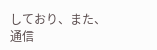しており、また、通信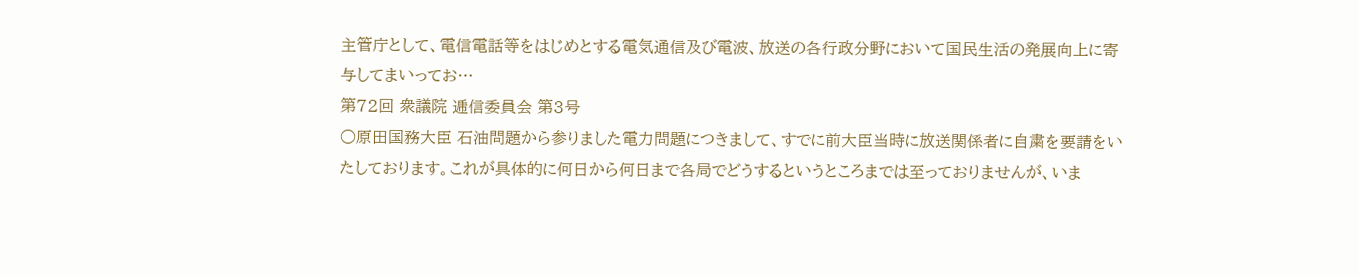主管庁として、電信電話等をはじめとする電気通信及び電波、放送の各行政分野において国民生活の発展向上に寄与してまいってお…
第72回 衆議院 逓信委員会 第3号
○原田国務大臣 石油問題から参りました電力問題につきまして、すでに前大臣当時に放送関係者に自粛を要請をいたしております。これが具体的に何日から何日まで各局でどうするというところまでは至っておりませんが、いま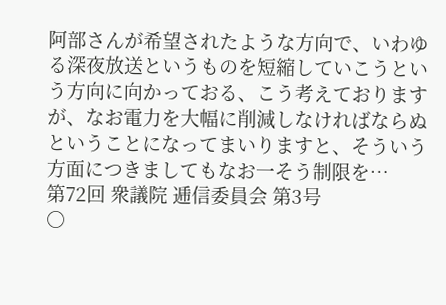阿部さんが希望されたような方向で、いわゆる深夜放送というものを短縮していこうという方向に向かっておる、こう考えておりますが、なお電力を大幅に削減しなければならぬということになってまいりますと、そういう方面につきましてもなお一そう制限を…
第72回 衆議院 逓信委員会 第3号
○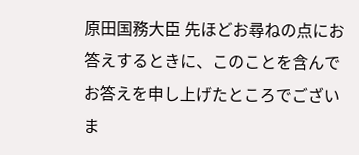原田国務大臣 先ほどお尋ねの点にお答えするときに、このことを含んでお答えを申し上げたところでございま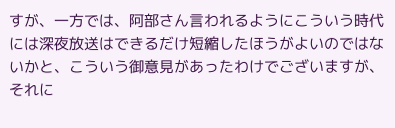すが、一方では、阿部さん言われるようにこういう時代には深夜放送はできるだけ短縮したほうがよいのではないかと、こういう御意見があったわけでございますが、それに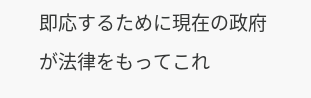即応するために現在の政府が法律をもってこれ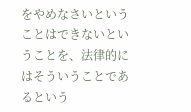をやめなさいということはできないということを、法律的にはそういうことであるという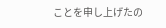ことを申し上げたの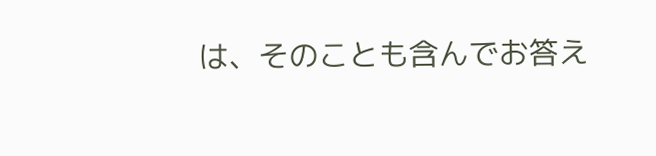は、そのことも含んでお答え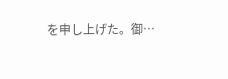を申し上げた。御…